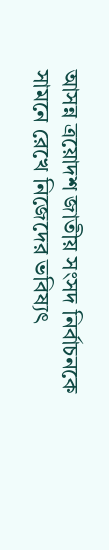আসন্ন ত্রয়োদশ জাতীয় সংসদ নির্বাচনকে সামনে রেখে নিজেদের ভবিষ্যৎ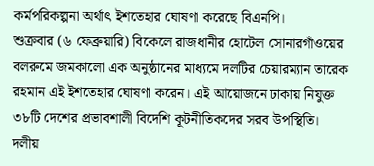কর্মপরিকল্পনা অর্থাৎ ইশতেহার ঘোষণা করেছে বিএনপি।
শুক্রবার (৬ ফেব্রুয়ারি) বিকেলে রাজধানীর হোটেল সোনারগাঁওয়ের বলরুমে জমকালো এক অনুষ্ঠানের মাধ্যমে দলটির চেয়ারম্যান তারেক রহমান এই ইশতেহার ঘোষণা করেন। এই আয়োজনে ঢাকায় নিযুক্ত ৩৮টি দেশের প্রভাবশালী বিদেশি কূটনীতিকদের সরব উপস্থিতি।
দলীয়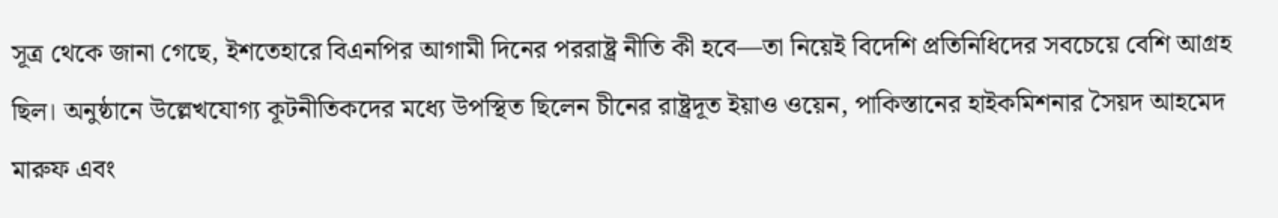সূত্র থেকে জানা গেছে, ইশতেহারে বিএনপির আগামী দিনের পররাষ্ট্র নীতি কী হবে—তা নিয়েই বিদেশি প্রতিনিধিদের সবচেয়ে বেশি আগ্রহ ছিল। অনুষ্ঠানে উল্লেখযোগ্য কূটনীতিকদের মধ্যে উপস্থিত ছিলেন চীনের রাষ্ট্রদূত ইয়াও ওয়েন, পাকিস্তানের হাইকমিশনার সৈয়দ আহমেদ মারুফ এবং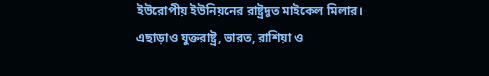ইউরোপীয় ইউনিয়নের রাষ্ট্রদূত মাইকেল মিলার।
এছাড়াও যুক্তরাষ্ট্র, ভারত, রাশিয়া ও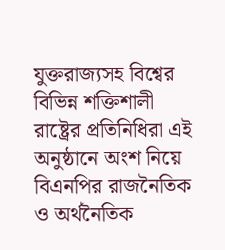যুক্তরাজ্যসহ বিশ্বের বিভিন্ন শক্তিশালী রাষ্ট্রের প্রতিনিধিরা এই অনুষ্ঠানে অংশ নিয়ে বিএনপির রাজনৈতিক ও অর্থনৈতিক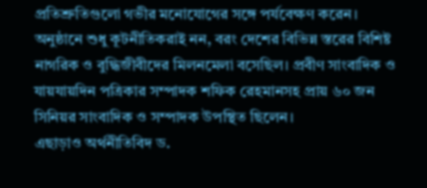প্রতিশ্রুতিগুলো গভীর মনোযোগের সঙ্গে পর্যবেক্ষণ করেন।
অনুষ্ঠানে শুধু কূটনীতিকরাই নন, বরং দেশের বিভিন্ন স্তরের বিশিষ্ট নাগরিক ও বুদ্ধিজীবীদের মিলনমেলা বসেছিল। প্রবীণ সাংবাদিক ও যায়যায়দিন পত্রিকার সম্পাদক শফিক রেহমানসহ প্রায় ৬০ জন সিনিয়র সাংবাদিক ও সম্পাদক উপস্থিত ছিলেন।
এছাড়াও অর্থনীতিবিদ ড.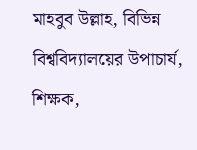মাহবুব উল্লাহ, বিভিন্ন বিশ্ববিদ্যালয়ের উপাচার্য, শিক্ষক,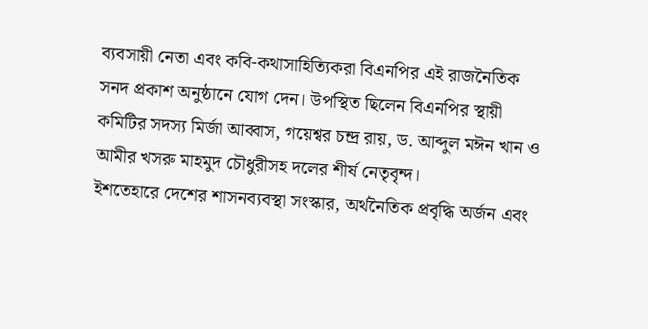ব্যবসায়ী নেতা এবং কবি-কথাসাহিত্যিকরা বিএনপির এই রাজনৈতিক সনদ প্রকাশ অনুষ্ঠানে যোগ দেন। উপস্থিত ছিলেন বিএনপির স্থায়ী কমিটির সদস্য মির্জা আব্বাস, গয়েশ্বর চন্দ্র রায়, ড. আব্দুল মঈন খান ও আমীর খসরু মাহমুদ চৌধুরীসহ দলের শীর্ষ নেতৃবৃন্দ।
ইশতেহারে দেশের শাসনব্যবস্থা সংস্কার, অর্থনৈতিক প্রবৃদ্ধি অর্জন এবং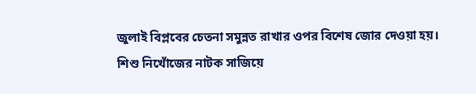জুলাই বিপ্লবের চেতনা সমুন্নত রাখার ওপর বিশেষ জোর দেওয়া হয়।
শিশু নিখোঁজের নাটক সাজিয়ে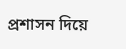প্রশাসন দিয়ে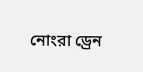নোংরা ড্রেন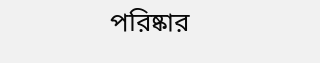পরিষ্কার